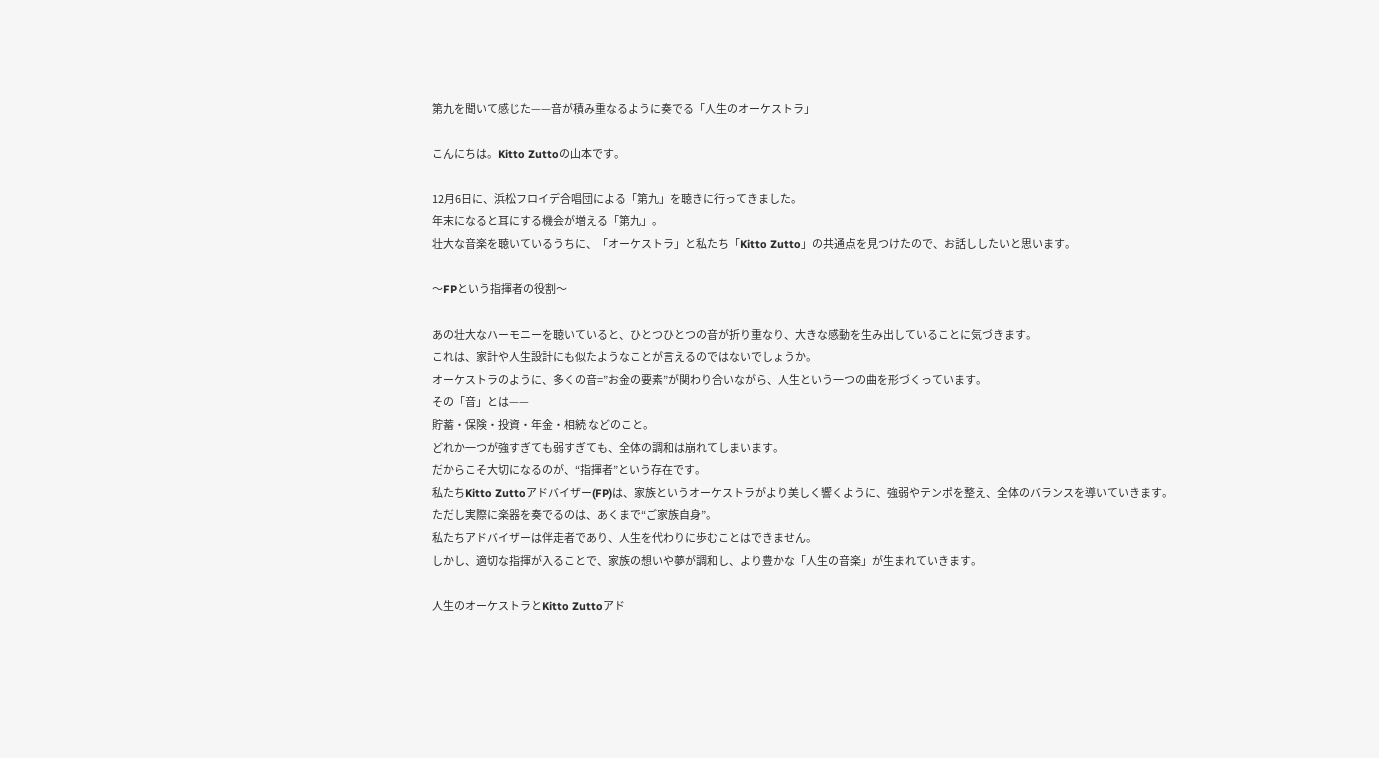第九を聞いて感じた——音が積み重なるように奏でる「人生のオーケストラ」

こんにちは。Kitto Zuttoの山本です。

12月6日に、浜松フロイデ合唱団による「第九」を聴きに行ってきました。
年末になると耳にする機会が増える「第九」。
壮大な音楽を聴いているうちに、「オーケストラ」と私たち「Kitto Zutto」の共通点を見つけたので、お話ししたいと思います。

〜FPという指揮者の役割〜

あの壮大なハーモニーを聴いていると、ひとつひとつの音が折り重なり、大きな感動を生み出していることに気づきます。
これは、家計や人生設計にも似たようなことが言えるのではないでしょうか。
オーケストラのように、多くの音=”お金の要素”が関わり合いながら、人生という一つの曲を形づくっています。
その「音」とは——
貯蓄・保険・投資・年金・相続 などのこと。
どれか一つが強すぎても弱すぎても、全体の調和は崩れてしまいます。
だからこそ大切になるのが、“指揮者”という存在です。
私たちKitto Zuttoアドバイザー(FP)は、家族というオーケストラがより美しく響くように、強弱やテンポを整え、全体のバランスを導いていきます。
ただし実際に楽器を奏でるのは、あくまで“ご家族自身”。
私たちアドバイザーは伴走者であり、人生を代わりに歩むことはできません。
しかし、適切な指揮が入ることで、家族の想いや夢が調和し、より豊かな「人生の音楽」が生まれていきます。

人生のオーケストラとKitto Zuttoアド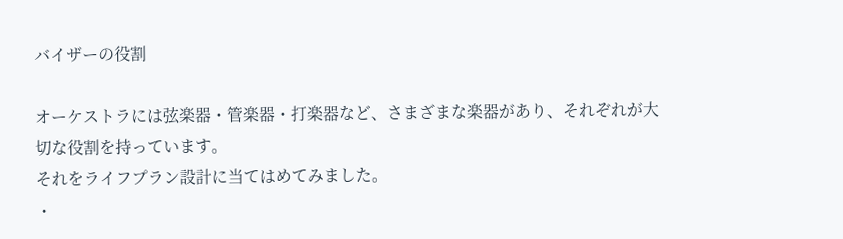バイザーの役割

オーケストラには弦楽器・管楽器・打楽器など、さまざまな楽器があり、それぞれが大切な役割を持っています。
それをライフプラン設計に当てはめてみました。
・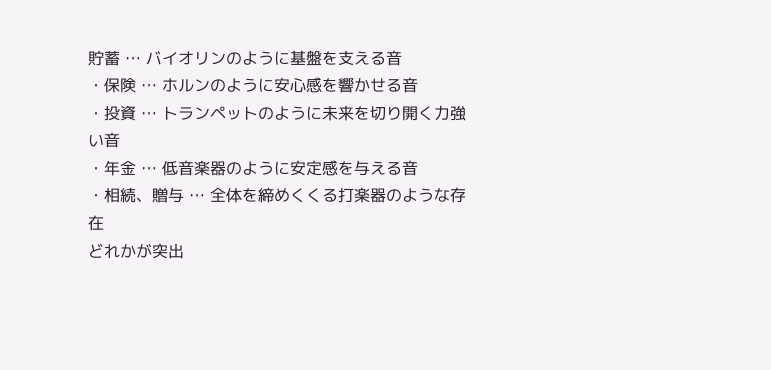貯蓄 … バイオリンのように基盤を支える音
・保険 … ホルンのように安心感を響かせる音
・投資 … トランペットのように未来を切り開く力強い音
・年金 … 低音楽器のように安定感を与える音
・相続、贈与 … 全体を締めくくる打楽器のような存在
どれかが突出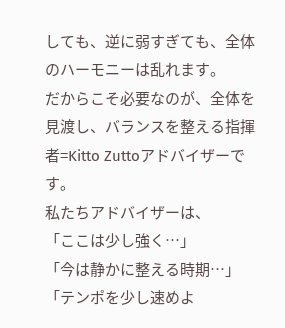しても、逆に弱すぎても、全体のハーモニーは乱れます。
だからこそ必要なのが、全体を見渡し、バランスを整える指揮者=Kitto Zuttoアドバイザーです。
私たちアドバイザーは、
「ここは少し強く…」
「今は静かに整える時期…」
「テンポを少し速めよ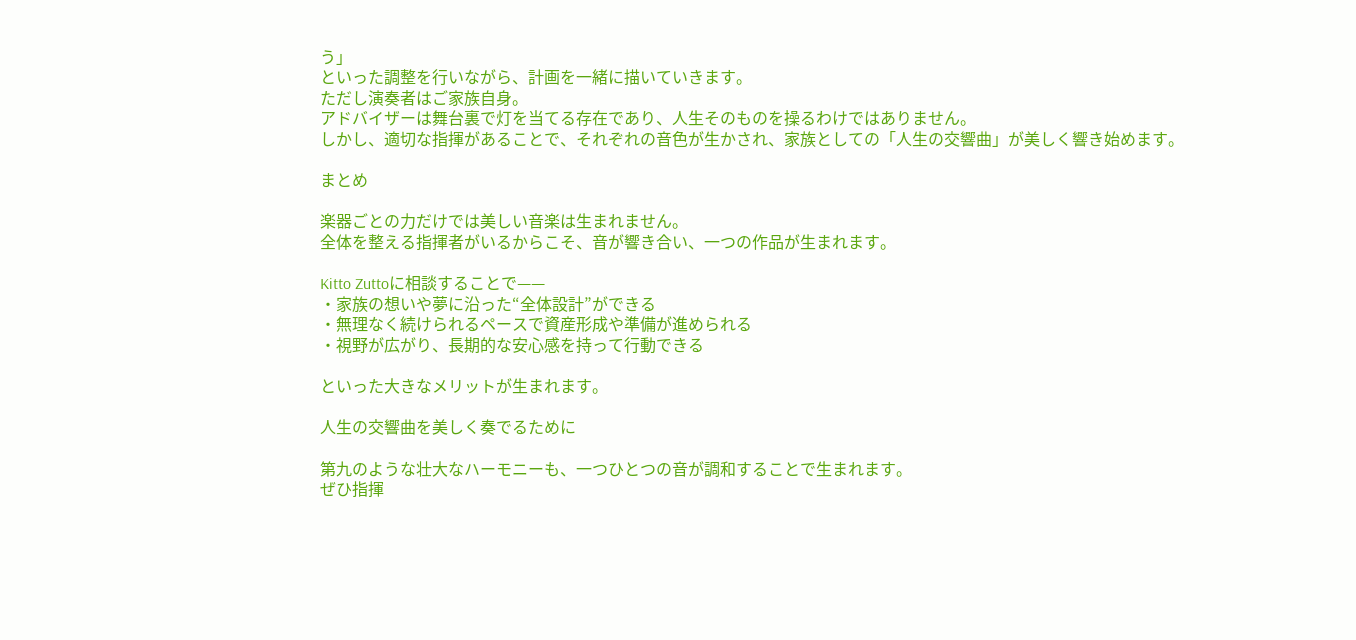う」
といった調整を行いながら、計画を一緒に描いていきます。
ただし演奏者はご家族自身。
アドバイザーは舞台裏で灯を当てる存在であり、人生そのものを操るわけではありません。
しかし、適切な指揮があることで、それぞれの音色が生かされ、家族としての「人生の交響曲」が美しく響き始めます。

まとめ

楽器ごとの力だけでは美しい音楽は生まれません。
全体を整える指揮者がいるからこそ、音が響き合い、一つの作品が生まれます。

Kitto Zuttoに相談することで——
・家族の想いや夢に沿った“全体設計”ができる
・無理なく続けられるペースで資産形成や準備が進められる
・視野が広がり、長期的な安心感を持って行動できる

といった大きなメリットが生まれます。

人生の交響曲を美しく奏でるために

第九のような壮大なハーモニーも、一つひとつの音が調和することで生まれます。
ぜひ指揮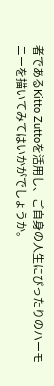者であるKitto Zuttoを活用し、ご自身の人生にぴったりのハーモニーを描いてみてはいかがでしょうか。